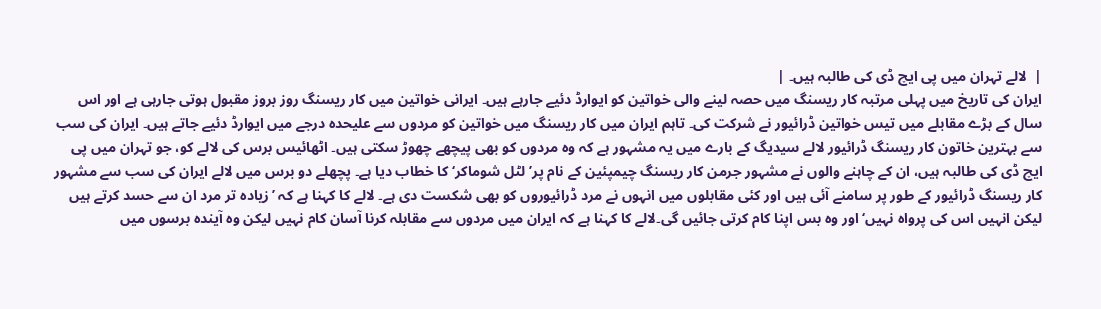|  لالے تہران میں پی ایچ ڈی کی طالبہ ہیں۔ |
ایران کی تاریخ میں پہلی مرتبہ کار ریسنگ میں حصہ لینے والی خواتین کو ایوارڈ دئیے جارہے ہیں۔ ایرانی خواتین میں کار ریسنگ روز بروز مقبول ہوتی جارہی ہے اور اس سال کے بڑے مقابلے میں تیس خواتین ڈرائیور نے شرکت کی۔ تاہم ایران میں کار ریسنگ میں خواتین کو مردوں سے علیحدہ درجے میں ایوارڈ دئیے جاتے ہیں۔ ایران کی سب سے بہترین خاتون کار ریسنگ ڈرائیور لالے سیدیگ کے بارے میں یہ مشہور ہے کہ وہ مردوں کو بھی پیچھے چھوڑ سکتی ہیں۔ اٹھائیس برس کی لالے کو، جو تہران میں پی ایچ ڈی کی طالبہ ہیں، ان کے چاہنے والوں نے مشہور جرمن کار ریسنگ چیمپئین کے نام پر’لٹل شوماکر‘ کا خطاب دیا ہے۔ پچھلے دو برس میں لالے ایران کی سب سے مشہور کار ریسنگ ڈرائیور کے طور پر سامنے آئی ہیں اور کئی مقابلوں میں انہوں نے مرد ڈرائیوروں کو بھی شکست دی ہے۔ لالے کا کہنا ہے کہ ’زیادہ تر مرد ان سے حسد کرتے ہیں لیکن انہیں اس کی پرواہ نہیں‘ اور وہ بس اپنا کام کرتی جائیں گی۔لالے کا کہنا ہے کہ ایران میں مردوں سے مقابلہ کرنا آسان کام نہیں لیکن وہ آیندہ برسوں میں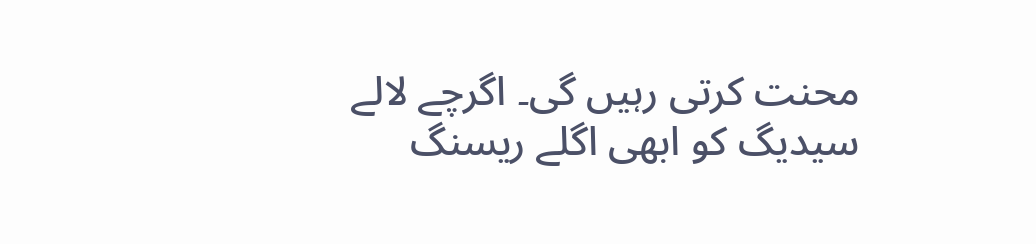محنت کرتی رہیں گی۔ اگرچے لالے سیدیگ کو ابھی اگلے ریسنگ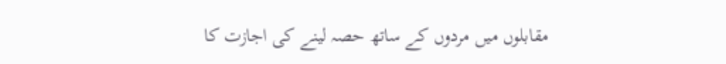مقابلوں میں مردوں کے ساتھ حصہ لینے کی اجازت کا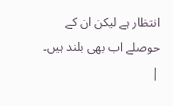انتظار ہے لیکن ان کے حوصلے اب بھی بلند ہیں۔ |